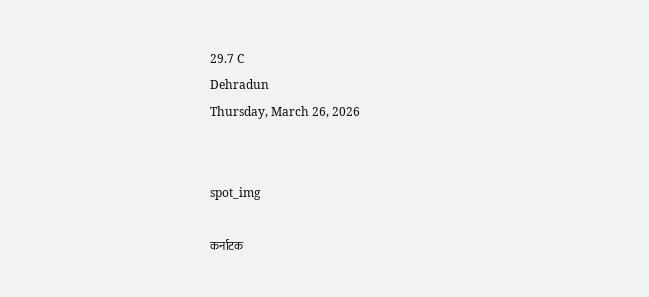29.7 C
Dehradun
Thursday, March 26, 2026


spot_img

कर्नाटक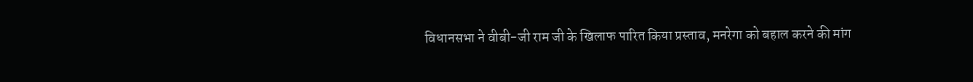विधानसभा ने वीबी-जी राम जी के खिलाफ पारित किया प्रस्ताव, मनरेगा को बहाल करने की मांग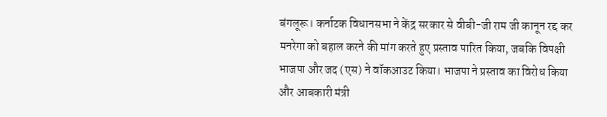बंगलूरू। कर्नाटक विधानसभा ने केंद्र सरकार से वीबी-जी राम जी कानून रद्द कर मनरेगा को बहाल करने की मांग करते हुए प्रस्ताव पारित किया, जबकि विपक्षी भाजपा और जद (एस) ने वॉकआउट किया। भाजपा ने प्रस्ताव का विरोध किया और आबकारी मंत्री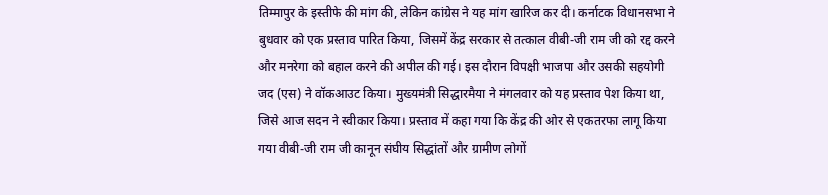तिम्मापुर के इस्तीफे की मांग की, लेकिन कांग्रेस ने यह मांग खारिज कर दी। कर्नाटक विधानसभा ने बुधवार को एक प्रस्ताव पारित किया, जिसमें केंद्र सरकार से तत्काल वीबी-जी राम जी को रद्द करने और मनरेगा को बहाल करने की अपील की गई। इस दौरान विपक्षी भाजपा और उसकी सहयोगी जद (एस) ने वॉकआउट किया। मुख्यमंत्री सिद्धारमैया ने मंगलवार को यह प्रस्ताव पेश किया था, जिसे आज सदन ने स्वीकार किया। प्रस्ताव में कहा गया कि केंद्र की ओर से एकतरफा लागू किया गया वीबी-जी राम जी कानून संघीय सिद्धांतों और ग्रामीण लोगों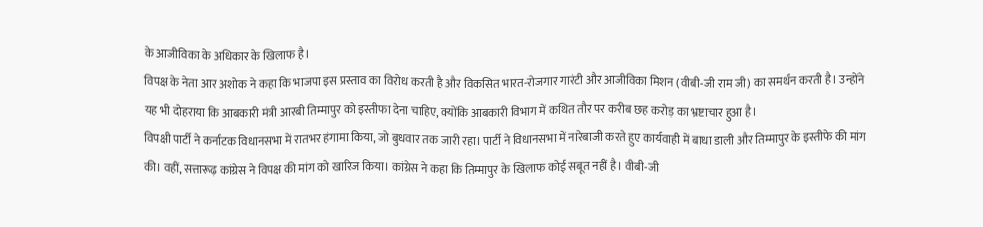के आजीविका के अधिकार के खिलाफ है।
विपक्ष के नेता आर अशोक ने कहा कि भाजपा इस प्रस्ताव का विरोध करती है और विकसित भारत-रोजगार गारंटी और आजीविका मिशन (वीबी-जी राम जी) का समर्थन करती है। उन्होंने यह भी दोहराया कि आबकारी मंत्री आरबी तिम्मापुर को इस्तीफा देना चाहिए, क्योंकि आबकारी विभाग में कथित तौर पर करीब छह करोड़ का भ्रष्टाचार हुआ है।
विपक्षी पार्टी ने कर्नाटक विधानसभा में रातभर हंगामा किया, जो बुधवार तक जारी रहा। पार्टी ने विधानसभा में नारेबाजी करते हुए कार्यवाही में बाधा डाली और तिम्मापुर के इस्तीफे की मांग की। वहीं, सत्तारूढ़ कांग्रेस ने विपक्ष की मांग को खारिज किया। कांग्रेस ने कहा कि तिम्मापुर के खिलाफ कोई सबूत नहीं है। वीबी-जी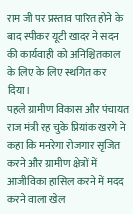राम जी पर प्रस्ताव पारित होने के बाद स्पीकर यूटी खादर ने सदन की कार्यवाही को अनिश्चितकाल के लिए के लिए स्थगित कर दिया।
पहले ग्रामीण विकास और पंचायत राज मंत्री रह चुके प्रियांक खरगे ने कहा कि मनरेगा रोजगार सृजित करने और ग्रामीण क्षेत्रों में आजीविका हासिल करने में मदद करने वाला खेल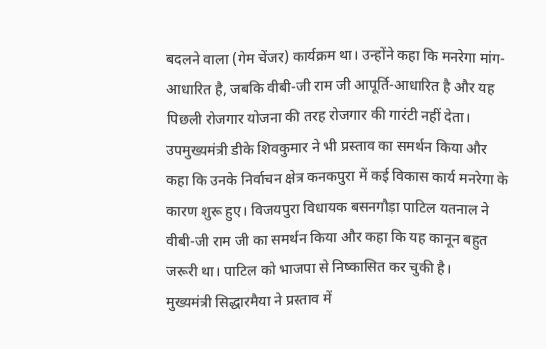बदलने वाला (गेम चेंजर) कार्यक्रम था। उन्होंने कहा कि मनरेगा मांग-आधारित है, जबकि वीबी-जी राम जी आपूर्ति-आधारित है और यह पिछली रोजगार योजना की तरह रोजगार की गारंटी नहीं देता।
उपमुख्यमंत्री डीके शिवकुमार ने भी प्रस्ताव का समर्थन किया और कहा कि उनके निर्वाचन क्षेत्र कनकपुरा में कई विकास कार्य मनरेगा के कारण शुरू हुए। विजयपुरा विधायक बसनगौड़ा पाटिल यतनाल ने वीबी-जी राम जी का समर्थन किया और कहा कि यह कानून बहुत जरूरी था। पाटिल को भाजपा से निष्कासित कर चुकी है।
मुख्यमंत्री सिद्धारमैया ने प्रस्ताव में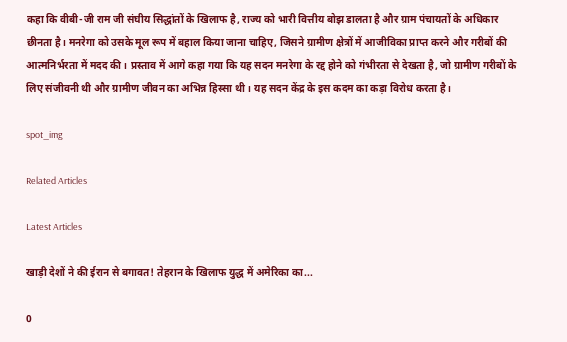कहा कि वीबी-जी राम जी संघीय सिद्धांतों के खिलाफ है, राज्य को भारी वित्तीय बोझ डालता है और ग्राम पंचायतों के अधिकार छीनता है। मनरेगा को उसके मूल रूप में बहाल किया जाना चाहिए, जिसने ग्रामीण क्षेत्रों में आजीविका प्राप्त करने और गरीबों की आत्मनिर्भरता में मदद की। प्रस्ताव में आगे कहा गया कि यह सदन मनरेगा के रद्द होने को गंभीरता से देखता है, जो ग्रामीण गरीबों के लिए संजीवनी थी और ग्रामीण जीवन का अभिन्न हिस्सा थी। यह सदन केंद्र के इस कदम का कड़ा विरोध करता है।

spot_img

Related Articles

Latest Articles

खाड़ी देशों ने की ईरान से बगावत! तेहरान के खिलाफ युद्ध में अमेरिका का...

0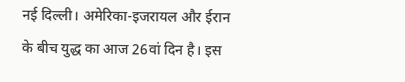नई दिल्ली। अमेरिका-इजरायल और ईरान के बीच युद्ध का आज 26वां दिन है। इस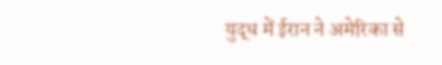युद्ध में ईरान ने अमेरिका से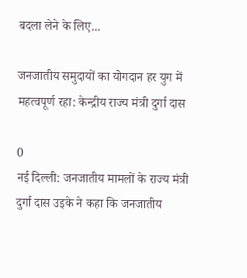बदला लेने के लिए...

जनजातीय समुदायों का योगदान हर युग में महत्वपूर्ण रहा: केन्द्रीय राज्य मंत्री दुर्गा दास

0
नई दिल्ली: जनजातीय मामलों के राज्य मंत्री दुर्गा दास उइके ने कहा कि जनजातीय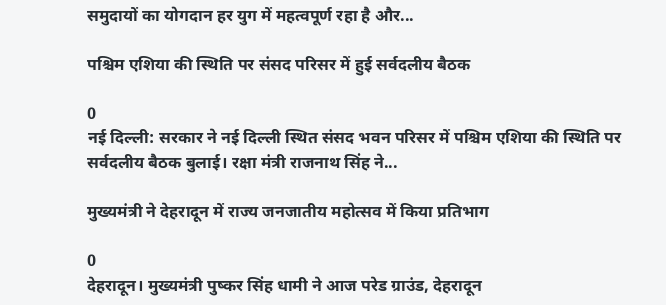समुदायों का योगदान हर युग में महत्वपूर्ण रहा है और...

पश्चिम एशिया की स्थिति पर संसद परिसर में हुई सर्वदलीय बैठक

0
नई दिल्ली: सरकार ने नई दिल्ली स्थित संसद भवन परिसर में पश्चिम एशिया की स्थिति पर सर्वदलीय बैठक बुलाई। रक्षा मंत्री राजनाथ सिंह ने...

मुख्यमंत्री ने देहरादून में राज्य जनजातीय महोत्सव में किया प्रतिभाग

0
देहरादून। मुख्यमंत्री पुष्कर सिंह धामी ने आज परेड ग्राउंड, देहरादून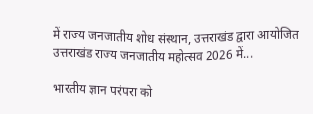में राज्य जनजातीय शोध संस्थान, उत्तराखंड द्वारा आयोजित उत्तराखंड राज्य जनजातीय महोत्सव 2026 में...

भारतीय ज्ञान परंपरा को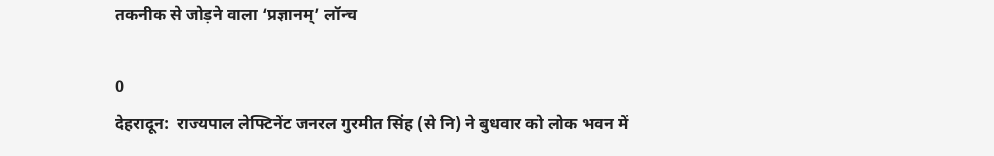तकनीक से जोड़ने वाला ‘प्रज्ञानम्’ लॉन्च

0
देहरादून:  राज्यपाल लेफ्टिनेंट जनरल गुरमीत सिंह (से नि) ने बुधवार को लोक भवन में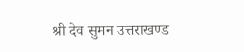श्री देव सुमन उत्तराखण्ड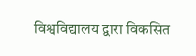विश्वविद्यालय द्वारा विकसित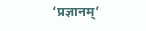‘प्रज्ञानम्’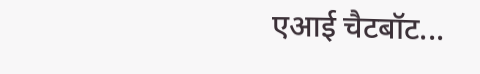एआई चैटबॉट...